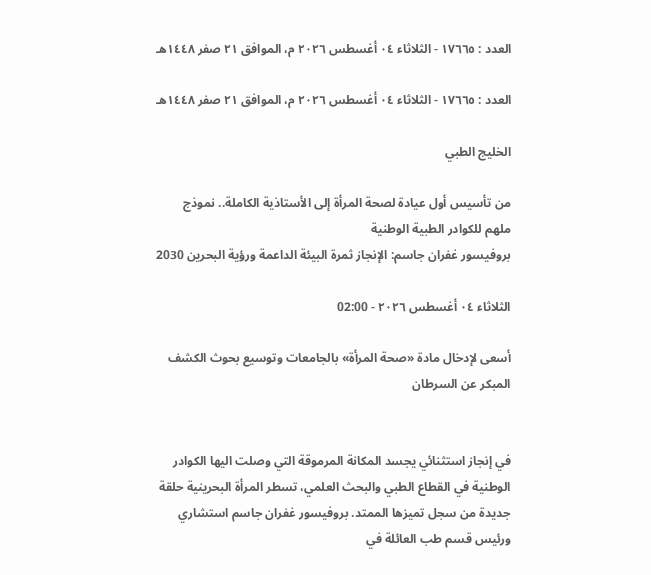العدد : ١٧٦٦٥ - الثلاثاء ٠٤ أغسطس ٢٠٢٦ م، الموافق ٢١ صفر ١٤٤٨هـ

العدد : ١٧٦٦٥ - الثلاثاء ٠٤ أغسطس ٢٠٢٦ م، الموافق ٢١ صفر ١٤٤٨هـ

الخليج الطبي

من تأسيس أول عيادة لصحة المرأة إلى الأستاذية الكاملة.. نموذج ملهم للكوادر الطبية الوطنية
بروفيسور غفران جاسم: الإنجاز ثمرة البيئة الداعمة ورؤية البحرين 2030

الثلاثاء ٠٤ أغسطس ٢٠٢٦ - 02:00

أسعى لإدخال مادة «صحة المرأة» بالجامعات وتوسيع بحوث الكشف المبكر عن السرطان


في إنجاز استثنائي يجسد المكانة المرموقة التي وصلت اليها الكوادر الوطنية في القطاع الطبي والبحث العلمي، تسطر المرأة البحرينية حلقة جديدة من سجل تميزها الممتد. بروفيسور غفران جاسم استشاري ورئيس قسم طب العائلة في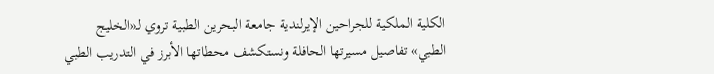الكلية الملكية للجراحين الإيرلندية جامعة البحرين الطبية تروي لـ«الخليج الطبي» تفاصيل مسيرتها الحافلة ونستكشف محطاتها الأبرز في التدريب الطبي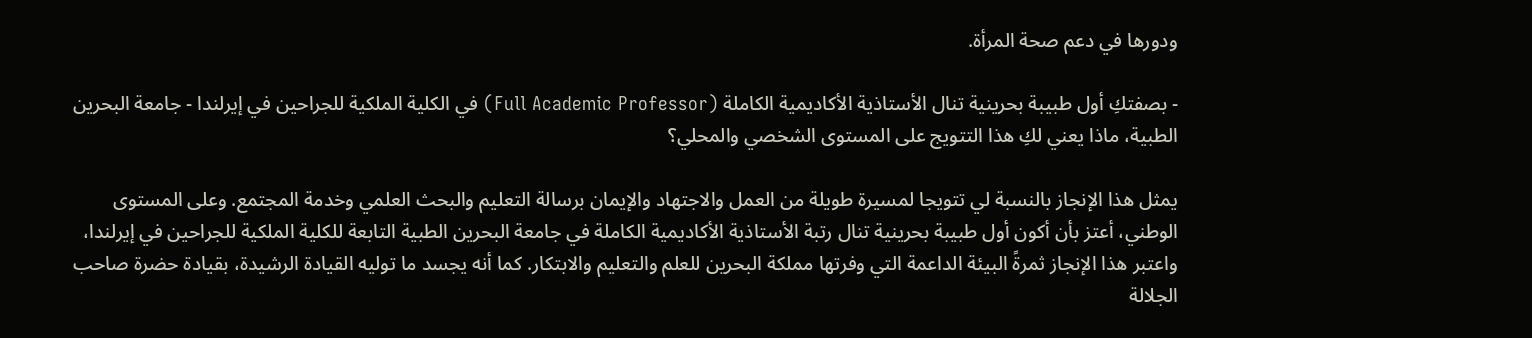ودورها في دعم صحة المرأة.

- بصفتكِ أول طبيبة بحرينية تنال الأستاذية الأكاديمية الكاملة (Full Academic Professor) في الكلية الملكية للجراحين في إيرلندا - جامعة البحرين الطبية، ماذا يعني لكِ هذا التتويج على المستوى الشخصي والمحلي؟

يمثل هذا الإنجاز بالنسبة لي تتويجا لمسيرة طويلة من العمل والاجتهاد والإيمان برسالة التعليم والبحث العلمي وخدمة المجتمع. وعلى المستوى الوطني، أعتز بأن أكون أول طبيبة بحرينية تنال رتبة الأستاذية الأكاديمية الكاملة في جامعة البحرين الطبية التابعة للكلية الملكية للجراحين في إيرلندا، واعتبر هذا الإنجاز ثمرةً البيئة الداعمة التي وفرتها مملكة البحرين للعلم والتعليم والابتكار. كما أنه يجسد ما توليه القيادة الرشيدة، بقيادة حضرة صاحب الجلالة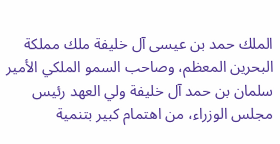الملك حمد بن عيسى آل خليفة ملك مملكة البحرين المعظم، وصاحب السمو الملكي الأمير سلمان بن حمد آل خليفة ولي العهد رئيس مجلس الوزراء، من اهتمام كبير بتنمية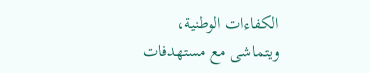الكفاءات الوطنية، ويتماشى مع مستهدفات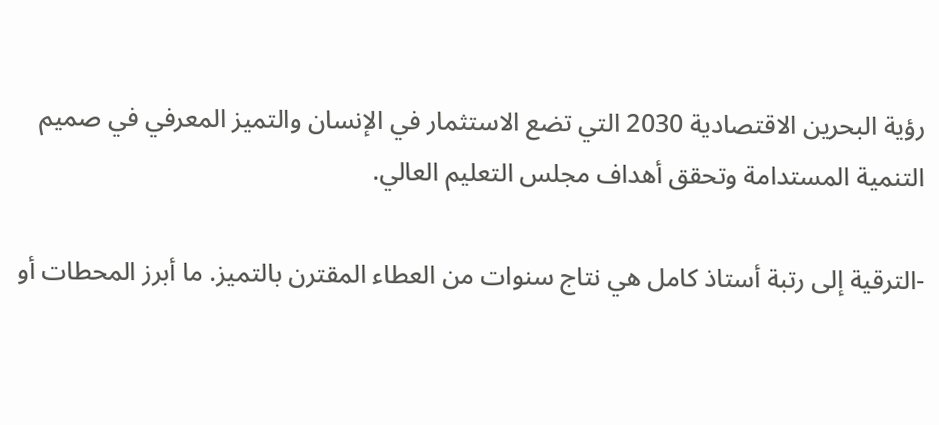رؤية البحرين الاقتصادية 2030 التي تضع الاستثمار في الإنسان والتميز المعرفي في صميم التنمية المستدامة وتحقق أهداف مجلس التعليم العالي.

-الترقية إلى رتبة أستاذ كامل هي نتاج سنوات من العطاء المقترن بالتميز. ما أبرز المحطات أو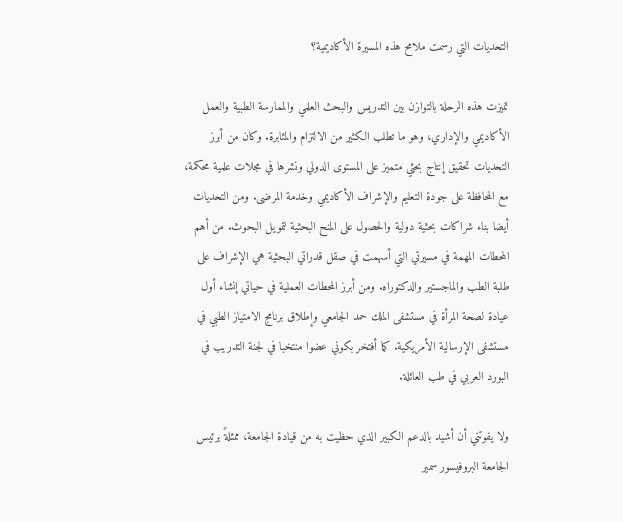التحديات التي رسمت ملامح هذه المسيرة الأكاديمية؟

تميزت هذه الرحلة بالتوازن بين التدريس والبحث العلمي والممارسة الطبية والعمل الأكاديمي والإداري، وهو ما تطلب الكثير من الالتزام والمثابرة. وكان من أبرز التحديات تحقيق إنتاج بحثي متميز على المستوى الدولي ونشرها في مجلات علمية محكمة، مع المحافظة على جودة التعليم والإشراف الأكاديمي وخدمة المرضى. ومن التحديات أيضا بناء شراكات بحثية دولية والحصول على المنح البحثية لتمويل البحوث. من أهم المحطات المهمة في مسيرتي التي أسهمت في صقل قدراتي البحثية هي الإشراف على طلبة الطب والماجستير والدكتوراه. ومن أبرز المحطات العملية في حياتي إنشاء أول عيادة لصحة المرأة في مستشفى الملك حمد الجامعي وإطلاق برنامج الامتياز الطبي في مستشفى الإرسالية الأمريكية. كما أفتخر بكوني عضوا منتخبا في لجنة التدريب في البورد العربي في طب العائلة.

ولا يفوتني أن أشيد بالدعم الكبير الذي حظيت به من قيادة الجامعة، ممثلةً برئيس الجامعة البروفيسور سمير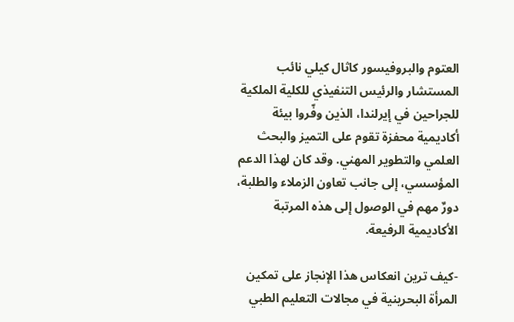العتوم والبروفيسور كاثال كيلي نائب المستشار والرئيس التنفيذي للكلية الملكية للجراحين في إيرلندا، الذين وفّروا بيئة أكاديمية محفزة تقوم على التميز والبحث العلمي والتطوير المهني. وقد كان لهذا الدعم المؤسسي، إلى جانب تعاون الزملاء والطلبة، دورٌ مهم في الوصول إلى هذه المرتبة الأكاديمية الرفيعة.

-كيف ترين انعكاس هذا الإنجاز على تمكين المرأة البحرينية في مجالات التعليم الطبي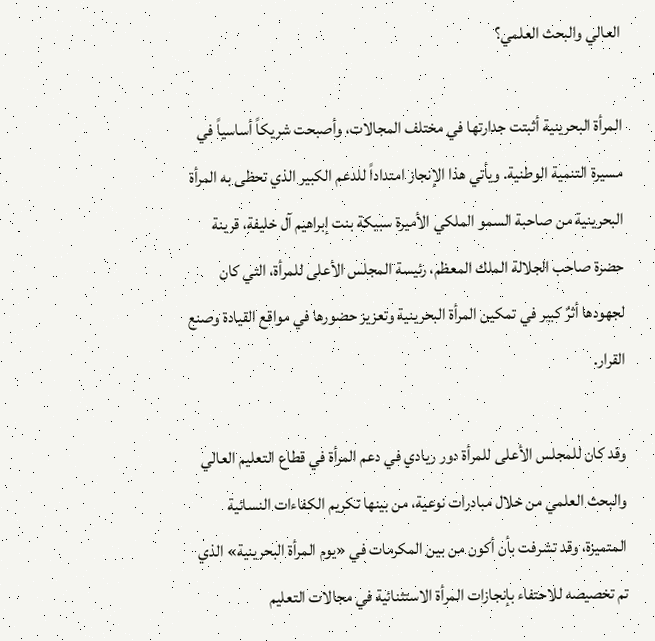العالي والبحث العلمي؟

المرأة البحرينية أثبتت جدارتها في مختلف المجالات، وأصبحت شريكاً أساسياً في مسيرة التنمية الوطنية. ويأتي هذا الإنجاز امتداداً للدعم الكبير الذي تحظى به المرأة البحرينية من صاحبة السمو الملكي الأميرة سبيكة بنت إبراهيم آل خليفة، قرينة حضرة صاحب الجلالة الملك المعظم، رئيسة المجلس الأعلى للمرأة، التي كان لجهودها أثرٌ كبير في تمكين المرأة البحرينية وتعزيز حضورها في مواقع القيادة وصنع القرار.

وقد كان للمجلس الأعلى للمرأة دور ريادي في دعم المرأة في قطاع التعليم العالي والبحث العلمي من خلال مبادرات نوعية، من بينها تكريم الكفاءات النسائية المتميزة، وقد تشرفت بأن أكون من بين المكرمات في «يوم المرأة البحرينية» الذي تم تخصيصه للاحتفاء بإنجازات المرأة الاستثنائية في مجالات التعليم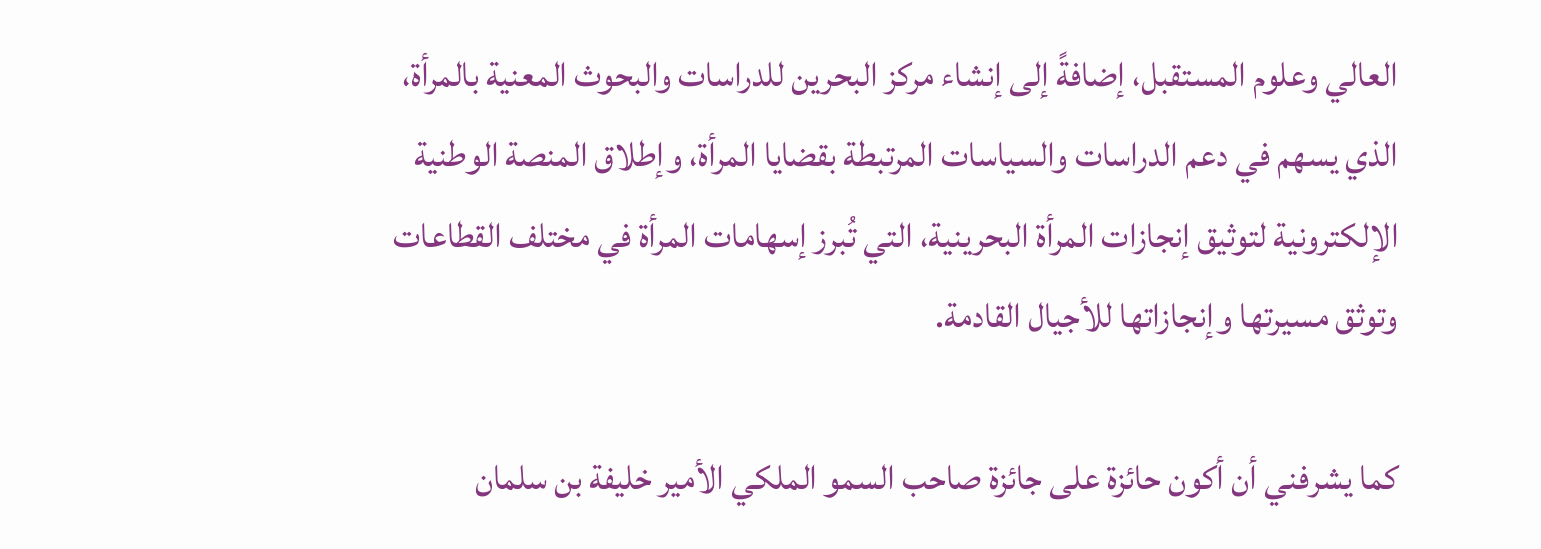العالي وعلوم المستقبل، إضافةً إلى إنشاء مركز البحرين للدراسات والبحوث المعنية بالمرأة، الذي يسهم في دعم الدراسات والسياسات المرتبطة بقضايا المرأة، وإطلاق المنصة الوطنية الإلكترونية لتوثيق إنجازات المرأة البحرينية، التي تُبرز إسهامات المرأة في مختلف القطاعات وتوثق مسيرتها وإنجازاتها للأجيال القادمة.

كما يشرفني أن أكون حائزة على جائزة صاحب السمو الملكي الأمير خليفة بن سلمان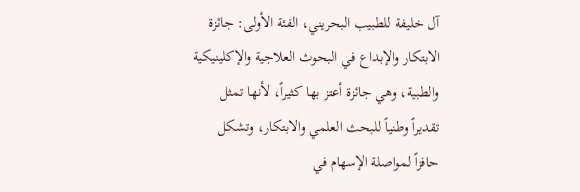آل خليفة للطبيب البحريني، الفئة الأولى: جائزة الابتكار والإبداع في البحوث العلاجية والإكلينيكية والطبية، وهي جائزة أعتز بها كثيراً، لأنها تمثل تقديراً وطنياً للبحث العلمي والابتكار، وتشكل حافزاً لمواصلة الإسهام في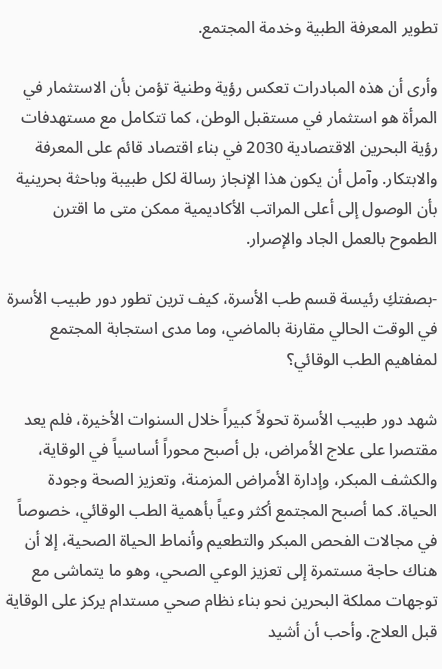تطوير المعرفة الطبية وخدمة المجتمع.

وأرى أن هذه المبادرات تعكس رؤية وطنية تؤمن بأن الاستثمار في المرأة هو استثمار في مستقبل الوطن، كما تتكامل مع مستهدفات رؤية البحرين الاقتصادية 2030 في بناء اقتصاد قائم على المعرفة والابتكار. وآمل أن يكون هذا الإنجاز رسالة لكل طبيبة وباحثة بحرينية بأن الوصول إلى أعلى المراتب الأكاديمية ممكن متى ما اقترن الطموح بالعمل الجاد والإصرار.

-بصفتكِ رئيسة قسم طب الأسرة، كيف ترين تطور دور طبيب الأسرة في الوقت الحالي مقارنة بالماضي، وما مدى استجابة المجتمع لمفاهيم الطب الوقائي؟

شهد دور طبيب الأسرة تحولاً كبيراً خلال السنوات الأخيرة، فلم يعد مقتصرا على علاج الأمراض، بل أصبح محوراً أساسياً في الوقاية، والكشف المبكر، وإدارة الأمراض المزمنة، وتعزيز الصحة وجودة الحياة. كما أصبح المجتمع أكثر وعياً بأهمية الطب الوقائي، خصوصاً في مجالات الفحص المبكر والتطعيم وأنماط الحياة الصحية، إلا أن هناك حاجة مستمرة إلى تعزيز الوعي الصحي، وهو ما يتماشى مع توجهات مملكة البحرين نحو بناء نظام صحي مستدام يركز على الوقاية قبل العلاج. وأحب أن أشيد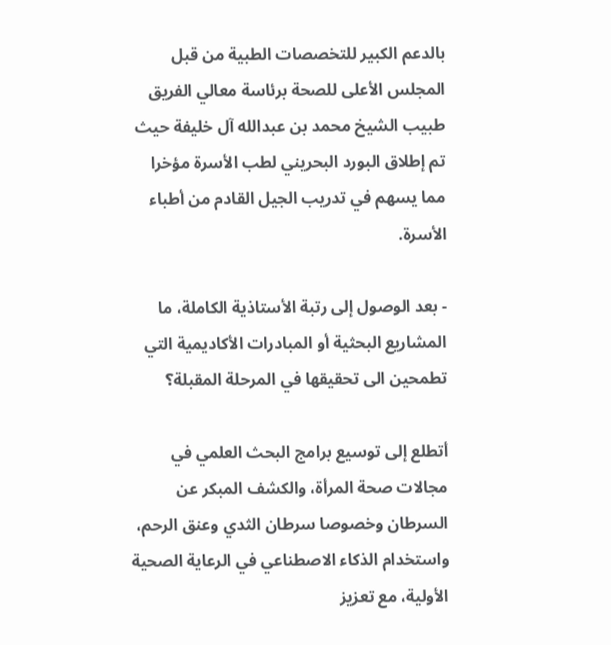بالدعم الكبير للتخصصات الطبية من قبل المجلس الأعلى للصحة برئاسة معالي الفريق طبيب الشيخ محمد بن عبدالله آل خليفة حيث تم إطلاق البورد البحريني لطب الأسرة مؤخرا مما يسهم في تدريب الجيل القادم من أطباء الأسرة.

- بعد الوصول إلى رتبة الأستاذية الكاملة، ما المشاريع البحثية أو المبادرات الأكاديمية التي تطمحين الى تحقيقها في المرحلة المقبلة؟

أتطلع إلى توسيع برامج البحث العلمي في مجالات صحة المرأة، والكشف المبكر عن السرطان وخصوصا سرطان الثدي وعنق الرحم، واستخدام الذكاء الاصطناعي في الرعاية الصحية الأولية، مع تعزيز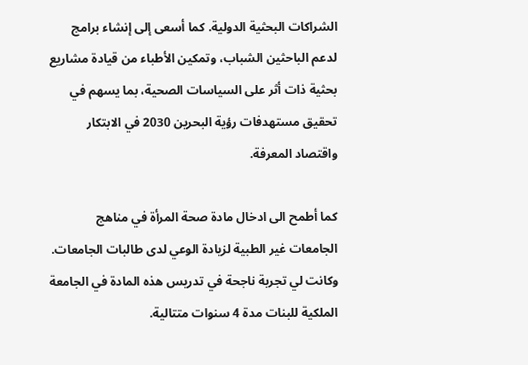الشراكات البحثية الدولية. كما أسعى إلى إنشاء برامج لدعم الباحثين الشباب، وتمكين الأطباء من قيادة مشاريع بحثية ذات أثر على السياسات الصحية، بما يسهم في تحقيق مستهدفات رؤية البحرين 2030 في الابتكار واقتصاد المعرفة.

كما أطمح الى ادخال مادة صحة المرأة في مناهج الجامعات غير الطبية لزيادة الوعي لدى طالبات الجامعات. وكانت لي تجربة ناجحة في تدريس هذه المادة في الجامعة الملكية للبنات مدة 4 سنوات متتالية.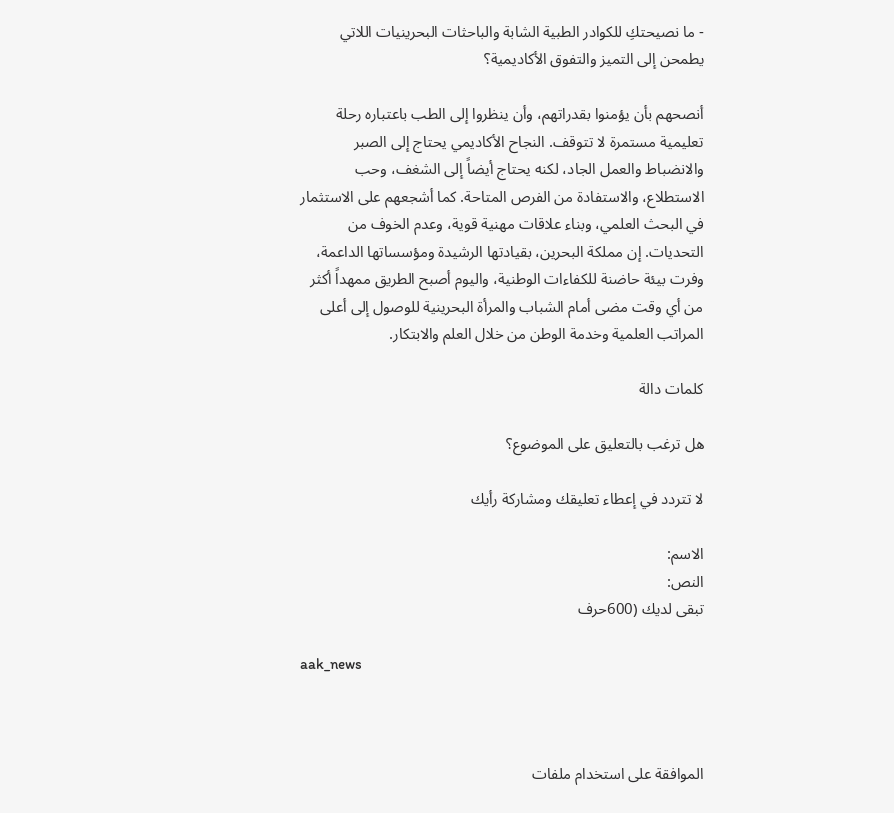- ما نصيحتكِ للكوادر الطبية الشابة والباحثات البحرينيات اللاتي يطمحن إلى التميز والتفوق الأكاديمية؟

أنصحهم بأن يؤمنوا بقدراتهم، وأن ينظروا إلى الطب باعتباره رحلة تعليمية مستمرة لا تتوقف. النجاح الأكاديمي يحتاج إلى الصبر والانضباط والعمل الجاد، لكنه يحتاج أيضاً إلى الشغف، وحب الاستطلاع، والاستفادة من الفرص المتاحة. كما أشجعهم على الاستثمار في البحث العلمي، وبناء علاقات مهنية قوية، وعدم الخوف من التحديات. إن مملكة البحرين، بقيادتها الرشيدة ومؤسساتها الداعمة، وفرت بيئة حاضنة للكفاءات الوطنية، واليوم أصبح الطريق ممهداً أكثر من أي وقت مضى أمام الشباب والمرأة البحرينية للوصول إلى أعلى المراتب العلمية وخدمة الوطن من خلال العلم والابتكار.

كلمات دالة

هل ترغب بالتعليق على الموضوع؟

لا تتردد في إعطاء تعليقك ومشاركة رأيك

الاسم:
النص:
تبقى لديك (600حرف

aak_news



الموافقة على استخدام ملفات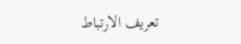تعريف الارتباط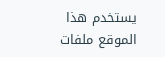يستخدم هذا الموقع ملفات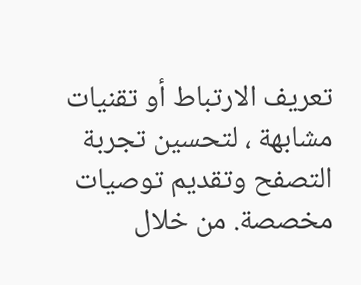تعريف الارتباط أو تقنيات مشابهة ، لتحسين تجربة التصفح وتقديم توصيات مخصصة. من خلال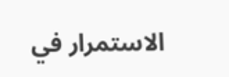الاستمرار في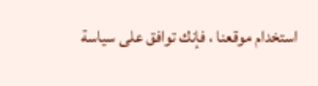استخدام موقعنا ، فإنك توافق على سياسة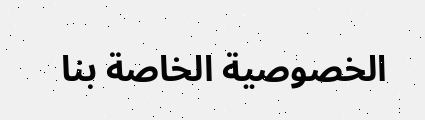الخصوصية الخاصة بنا